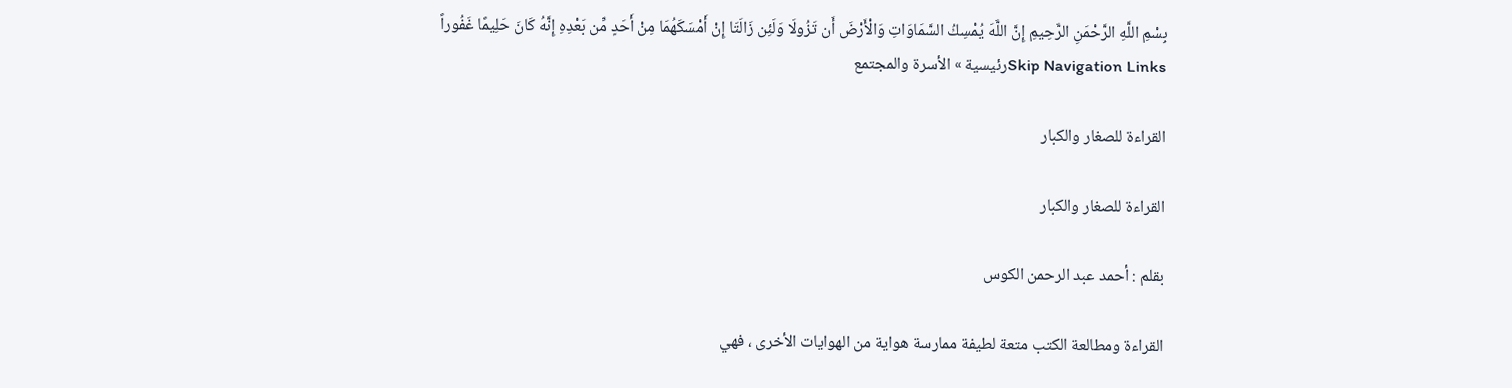بِسْمِ اللَّهِ الرَّحْمَنِ الرَّحِيمِ إِنَّ اللَّهَ يُمْسِكُ السَّمَاوَاتِ وَالْأَرْضَ أَن تَزُولَا وَلَئِن زَالَتَا إِنْ أَمْسَكَهُمَا مِنْ أَحَدٍ مِّن بَعْدِهِ إِنَّهُ كَانَ حَلِيمًا غَفُوراً
Skip Navigation Linksرئيسية » الأسرة والمجتمع

القراءة للصغار والكبار

القراءة للصغار والكبار

بقلم : أحمد عبد الرحمن الكوس

القراءة ومطالعة الكتب متعة لطيفة ممارسة هواية من الهوايات الأخرى ، فهي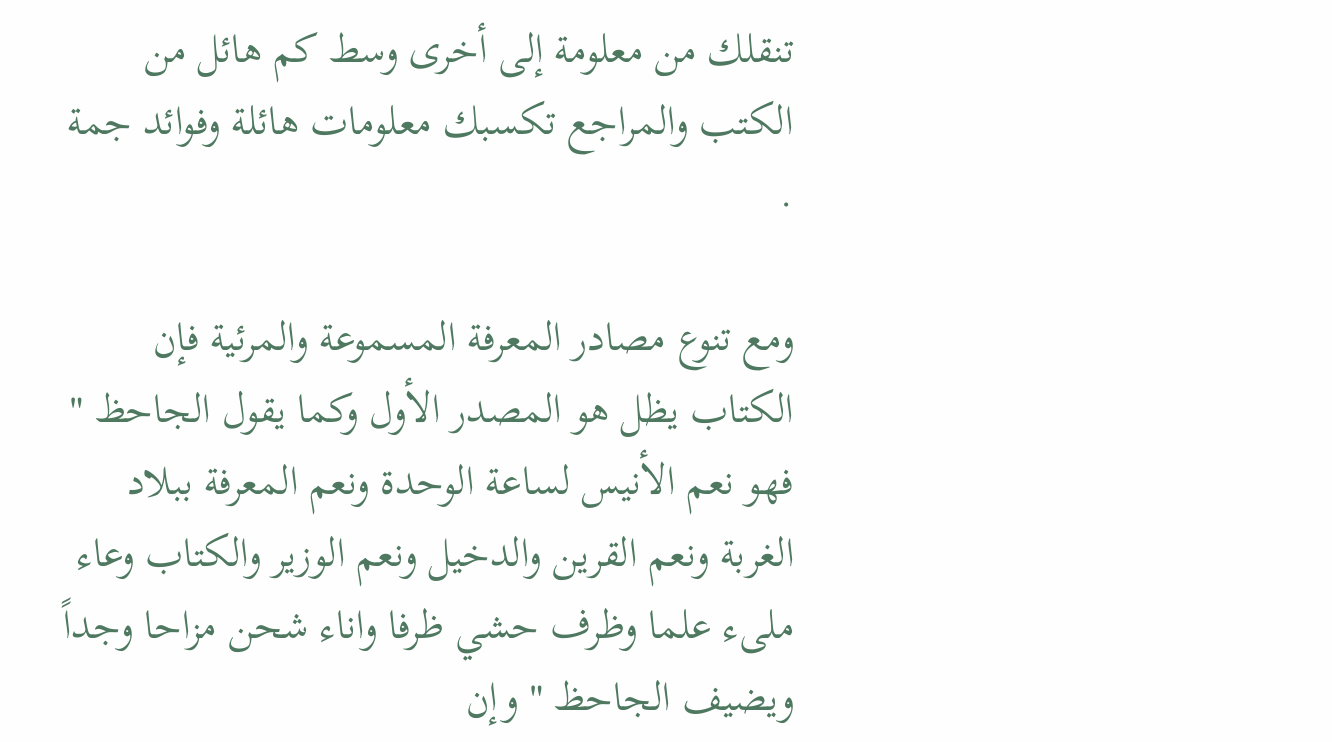تنقلك من معلومة إلى أخرى وسط كم هائل من الكتب والمراجع تكسبك معلومات هائلة وفوائد جمة .

ومع تنوع مصادر المعرفة المسموعة والمرئية فإن الكتاب يظل هو المصدر الأول وكما يقول الجاحظ " فهو نعم الأنيس لساعة الوحدة ونعم المعرفة ببلاد الغربة ونعم القرين والدخيل ونعم الوزير والكتاب وعاء ملىء علما وظرف حشي ظرفا واناء شحن مزاحا وجداً ويضيف الجاحظ " وإن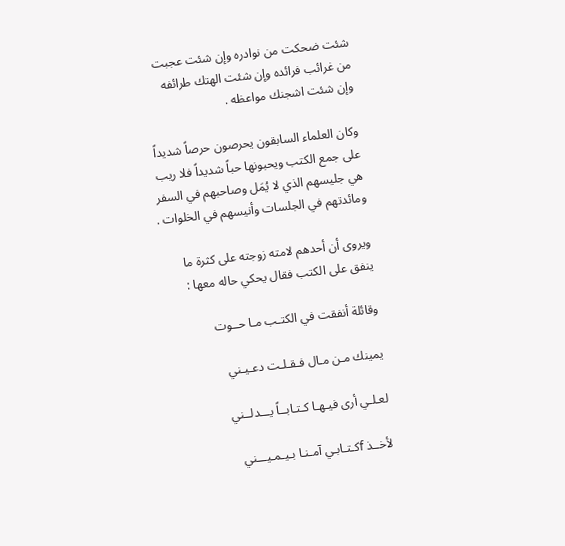شئت ضحكت من نوادره وإن شئت عجبت من غرائب فرائده وإن شئت الهتك طرائفه وإن شئت اشجنك مواعظه .

وكان العلماء السابقون يحرصون حرصاً شديداً على جمع الكتب ويحبونها حباً شديداً فلا ريب هي جليسهم الذي لا يُمَل وصاحبهم في السفر ومائدتهم في الجلسات وأنيسهم في الخلوات .

ويروى أن أحدهم لامته زوجته على كثرة ما ينفق على الكتب فقال يحكي حاله معها :

وقائلة أنفقت في الكتـب مـا حــوت

يمينك مـن مـال فـقـلـت دعـيـني

لعـلـي أرى فيـهـا كـتـابــاً يـــدلــني

لأخــذ fكـتـابـي آمـنـا بـيـمـيـــني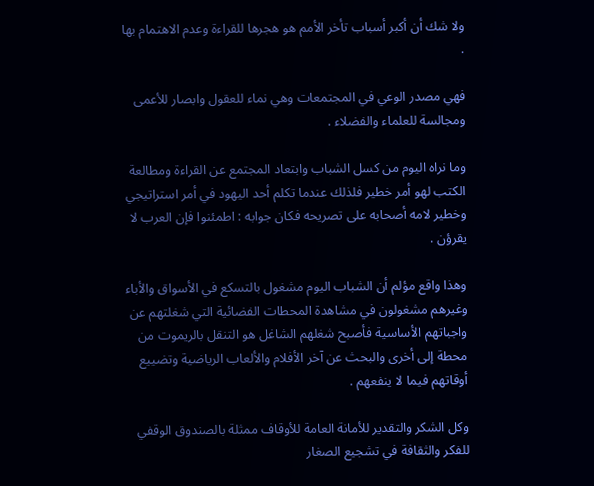ولا شك أن أكبر أسباب تأخر الأمم هو هجرها للقراءة وعدم الاهتمام بها .

فهي مصدر الوعي في المجتمعات وهي نماء للعقول وابصار للأعمى ومجالسة للعلماء والفضلاء .

وما نراه اليوم من كسل الشباب وابتعاد المجتمع عن القراءة ومطالعة الكتب لهو أمر خطير فلذلك عندما تكلم أحد اليهود في أمر استراتيجي وخطير لامه أصحابه على تصريحه فكان جوابه : اطمئنوا فإن العرب لا يقرؤن .

وهذا واقع مؤلم أن الشباب اليوم مشغول بالتسكع في الأسواق والأباء وغيرهم مشغولون في مشاهدة المحطات الفضائية التي شغلتهم عن واجباتهم الأساسية فأصبح شغلهم الشاغل هو التنقل بالريموت من محطة إلى أخرى والبحث عن آخر الأفلام والألعاب الرياضية وتضييع أوقاتهم فيما لا ينفعهم .

وكل الشكر والتقدير للأمانة العامة للأوقاف ممثلة بالصندوق الوقفي للفكر والثقافة في تشجيع الصغار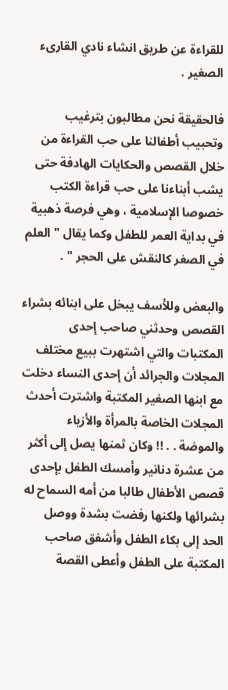للقراءة عن طريق انشاء نادي القارىء الصغير .

فالحقيقة نحن مطالبون بترغيب وتحبيب أطفالنا على حب القراءة من خلال القصص والحكايات الهادفة حتى يشب أبناءنا على حب قراءة الكتب خصوصا الإسلامية ، وهي فرصة ذهبية في بداية العمر للطفل وكما يقال " العلم في الصغر كالنقش على الحجر " .

والبعض وللأسف يبخل على ابنائه بشراء القصص وحدثني صاحب إحدى المكتبات والتي اشتهرت ببيع مختلف المجلات والجرائد أن إحدى النساء دخلت مع ابنها الصغير المكتبة واشترت أحدث المجلات الخاصة بالمرأة والأزياء والموضة . . !! وكان ثمنها يصل إلى أكثر من عشرة دنانير وأمسك الطفل بإحدى قصص الأطفال طالبا من أمه السماح له بشرائها ولكنها رفضت بشدة ووصل الحد إلى بكاء الطفل وأشفق صاحب المكتبة على الطفل وأعطى القصة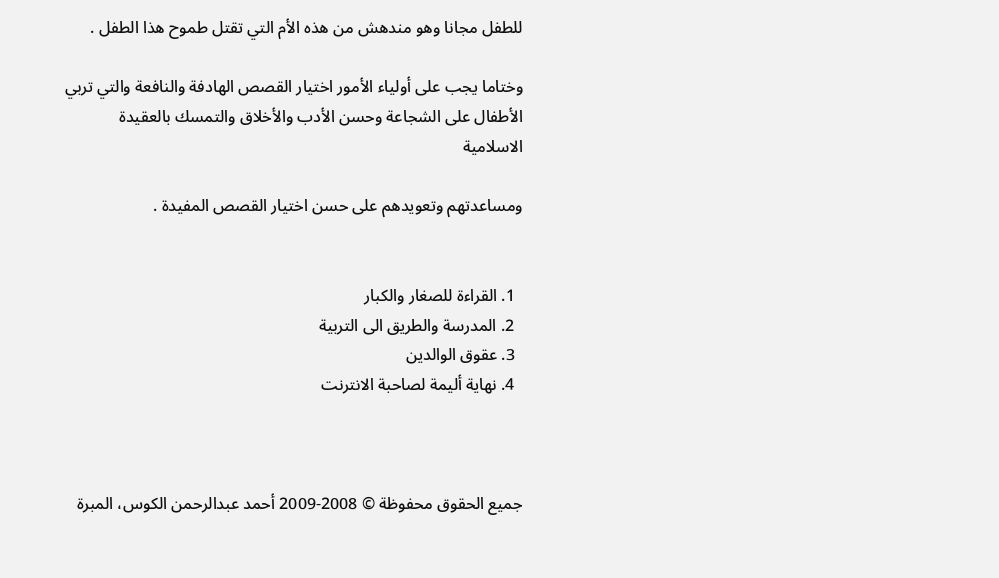للطفل مجانا وهو مندهش من هذه الأم التي تقتل طموح هذا الطفل .

وختاما يجب على أولياء الأمور اختيار القصص الهادفة والنافعة والتي تربي الأطفال على الشجاعة وحسن الأدب والأخلاق والتمسك بالعقيدة الاسلامية

ومساعدتهم وتعويدهم على حسن اختيار القصص المفيدة .


  1. القراءة للصغار والكبار
  2. المدرسة والطريق الى التربية
  3. عقوق الوالدين
  4. نهاية أليمة لصاحبة الانترنت



جميع الحقوق محفوظة © 2008-2009 أحمد عبدالرحمن الكوس، المبرة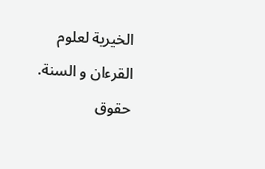الخيرية لعلوم القرءان و السنة. حقوق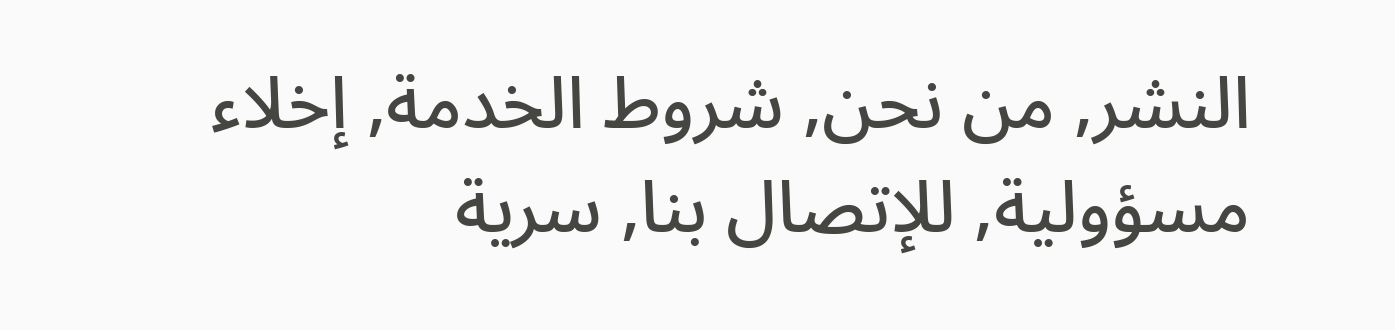النشر, من نحن, شروط الخدمة, إخلاء مسؤولية, للإتصال بنا, سرية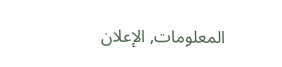المعلومات, الإعلان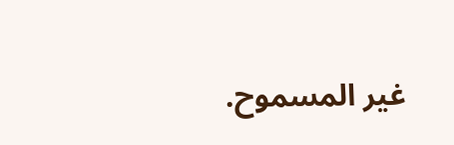غير المسموح.